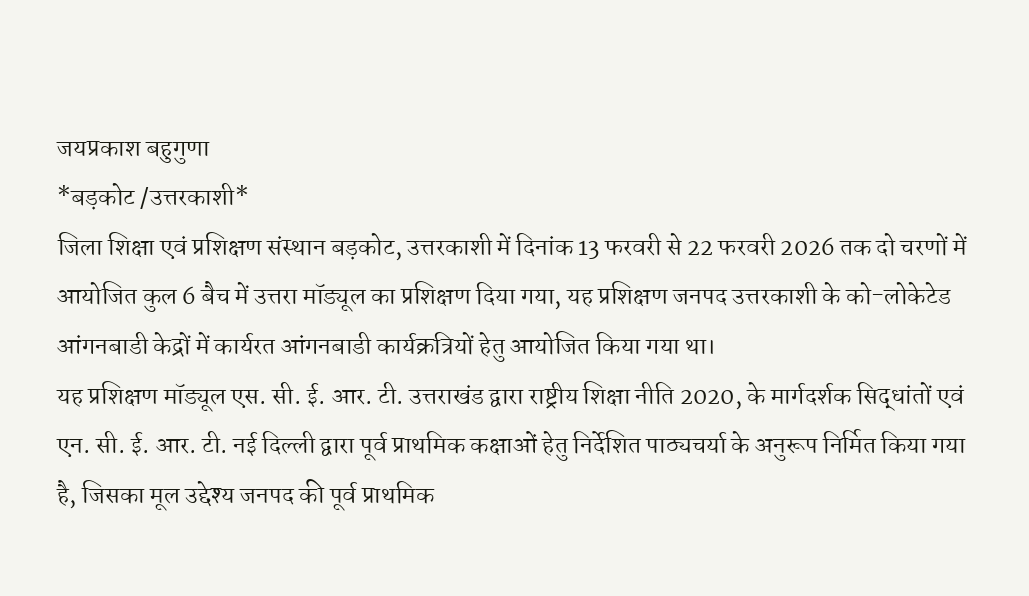जयप्रकाश बहुगुणा
*बड़कोट /उत्तरकाशी*
जिला शिक्षा एवं प्रशिक्षण संस्थान बड़कोट, उत्तरकाशी में दिनांक 13 फरवरी से 22 फरवरी 2026 तक दो चरणों में आयोजित कुल 6 बैच में उत्तरा मॉड्यूल का प्रशिक्षण दिया गया, यह प्रशिक्षण जनपद उत्तरकाशी के को-लोकेटेड आंगनबाडी केद्रों में कार्यरत आंगनबाडी कार्यक्रत्रियों हेतु आयोजित किया गया था।
यह प्रशिक्षण मॉड्यूल एस. सी. ई. आर. टी. उत्तराखंड द्वारा राष्ट्रीय शिक्षा नीति 2020, के मार्गदर्शक सिद्धांतों एवं एन. सी. ई. आर. टी. नई दिल्ली द्वारा पूर्व प्राथमिक कक्षाओं हेतु निर्देशित पाठ्यचर्या के अनुरूप निर्मित किया गया है, जिसका मूल उद्देश्य जनपद की पूर्व प्राथमिक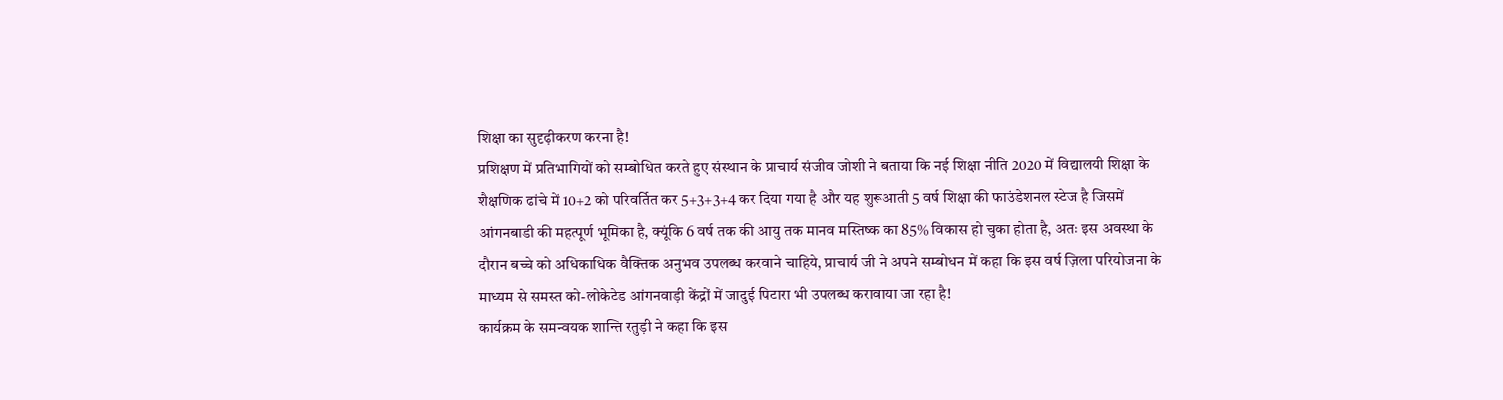शिक्षा का सुदृढ़ीकरण करना है!
प्रशिक्षण में प्रतिभागियों को सम्बोधित करते हुए संस्थान के प्राचार्य संजीव जोशी ने बताया कि नई शिक्षा नीति 2020 में विद्यालयी शिक्षा के शैक्षणिक ढांचे में 10+2 को परिवर्तित कर 5+3+3+4 कर दिया गया है और यह शुरूआती 5 वर्ष शिक्षा की फाउंडेशनल स्टेज है जिसमें आंगनबाडी की महत्पूर्ण भूमिका है, क्यूंकि 6 वर्ष तक की आयु तक मानव मस्तिष्क का 85% विकास हो चुका होता है, अतः इस अवस्था के दौरान बच्चे को अधिकाधिक वैक्तिक अनुभव उपलब्ध करवाने चाहिये, प्राचार्य जी ने अपने सम्बोधन में कहा कि इस वर्ष ज़िला परियोजना के माध्यम से समस्त को-लोकेटेड आंगनवाड़ी केंद्रों में जादुई पिटारा भी उपलब्ध करावाया जा रहा है!
कार्यक्रम के समन्वयक शान्ति रतुड़ी ने कहा कि इस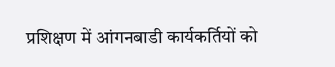प्रशिक्षण में आंगनबाडी कार्यकर्तियों को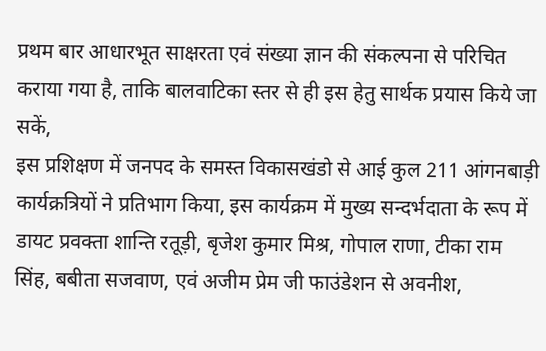प्रथम बार आधारभूत साक्षरता एवं संख्या ज्ञान की संकल्पना से परिचित कराया गया है, ताकि बालवाटिका स्तर से ही इस हेतु सार्थक प्रयास किये जा सकें,
इस प्रशिक्षण में जनपद के समस्त विकासखंडो से आई कुल 211 आंगनबाड़ी कार्यक्रत्रियों ने प्रतिभाग किया, इस कार्यक्रम में मुख्य सन्दर्भदाता के रूप में डायट प्रवक्ता शान्ति रतूड़ी, बृजेश कुमार मिश्र, गोपाल राणा, टीका राम सिंह, बबीता सजवाण, एवं अजीम प्रेम जी फाउंडेशन से अवनीश,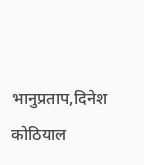भानुप्रताप,दिनेश कोठियाल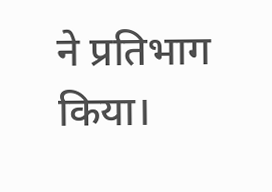ने प्रतिभाग किया।